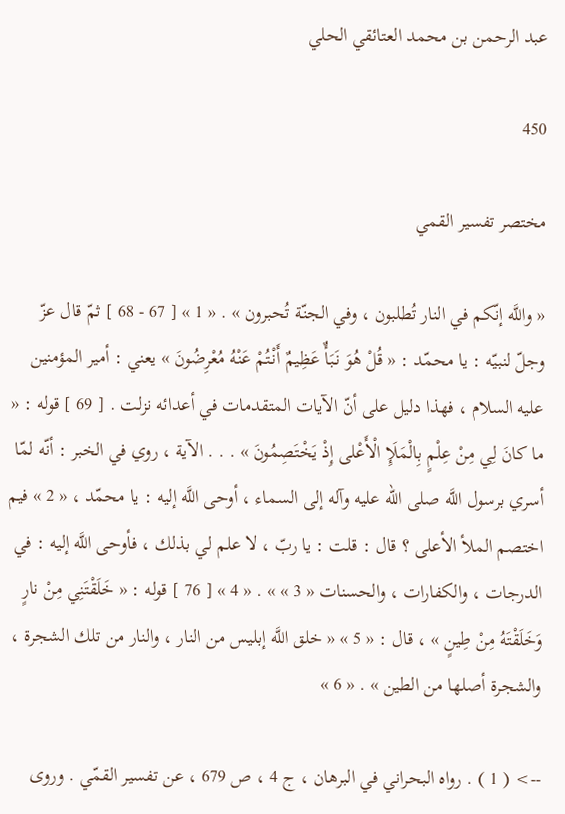عبد الرحمن بن محمد العتائقي الحلي

450

مختصر تفسير القمي

« واللَّه إنّكم في النار تُطلبون ، وفي الجنّة تُحبرون » . « 1 » [ 67 - 68 ] ثمّ قال عزّ وجلّ لنبيّه : يا محمّد : « قُلْ هُوَ نَبَأٌ عَظِيمٌ أَنْتُمْ عَنْهُ مُعْرِضُونَ » يعني : أمير المؤمنين عليه السلام ، فهذا دليل على أنّ الآيات المتقدمات في أعدائه نزلت . [ 69 ] قوله : « ما كانَ لِي مِنْ عِلْمٍ بِالْمَلَإِ الْأَعْلى إِذْ يَخْتَصِمُونَ » . . . الآية ، روي في الخبر : أنّه لمّا أسري برسول اللَّه صلى الله عليه وآله إلى السماء ، أوحى اللَّه إليه : يا محمّد ، « 2 » فيم اختصم الملأ الأعلى ؟ قال : قلت : يا ربّ ، لا علم لي بذلك ، فأوحى اللَّه إليه : في الدرجات ، والكفارات ، والحسنات « 3 » » . « 4 » [ 76 ] قوله : « خَلَقْتَنِي مِنْ نارٍ وَخَلَقْتَهُ مِنْ طِينٍ » ، قال : « 5 » « خلق اللَّه إبليس من النار ، والنار من تلك الشجرة ، والشجرة أصلها من الطين » . « 6 »

--> ( 1 ) . رواه البحراني في البرهان ، ج 4 ، ص 679 ، عن تفسير القمّي . وروى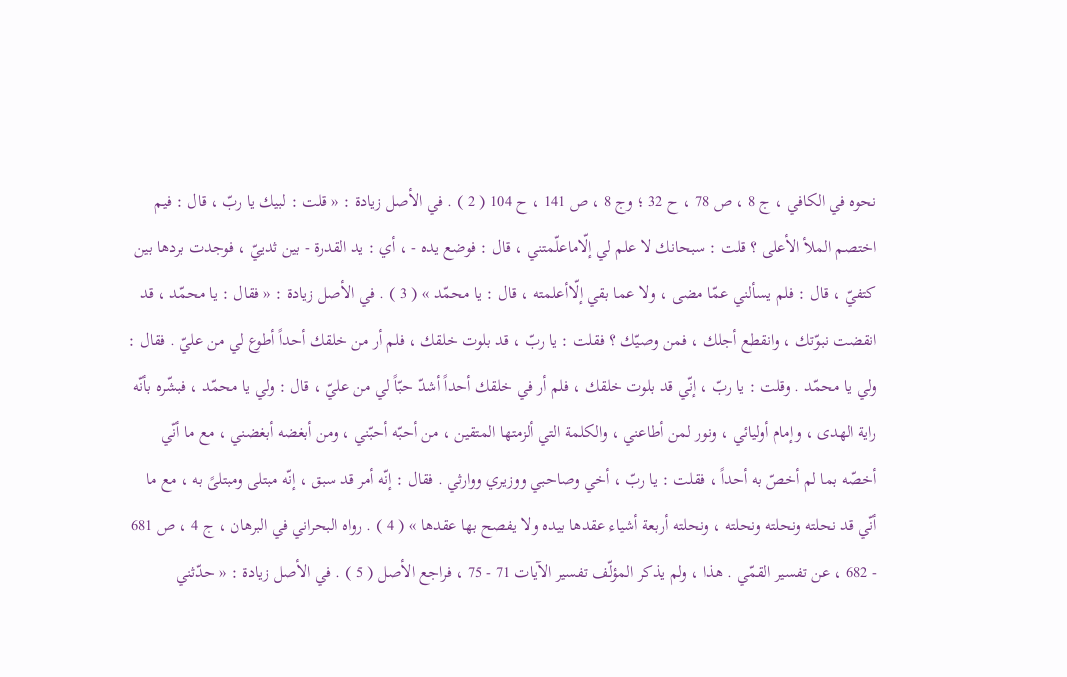نحوه في الكافي ، ج 8 ، ص 78 ، ح 32 ؛ وج 8 ، ص 141 ، ح 104 ( 2 ) . في الأصل زيادة : « قلت : لبيك يا ربّ ، قال : فيم اختصم الملأ الأعلى ؟ قلت : سبحانك لا علم لي إلّاماعلّمتني ، قال : فوضع يده - ، أي : يد القدرة - بين ثدييّ ، فوجدت بردها بين كتفيّ ، قال : فلم يسألني عمّا مضى ، ولا عما بقي إلّاأعلمته ، قال : يا محمّد » ( 3 ) . في الأصل زيادة : « فقال : يا محمّد ، قد انقضت نبوّتك ، وانقطع أجلك ، فمن وصيّك ؟ فقلت : يا ربّ ، قد بلوت خلقك ، فلم أر من خلقك أحداً أطوع لي من عليّ . فقال : ولي يا محمّد . وقلت : يا ربّ ، إنّي قد بلوت خلقك ، فلم أر في خلقك أحداً أشدّ حبّاً لي من عليّ ، قال : ولي يا محمّد ، فبشّره بأنّه راية الهدى ، وإمام أوليائي ، ونور لمن أطاعني ، والكلمة التي ألزمتها المتقين ، من أحبّه أحبّني ، ومن أبغضه أبغضني ، مع ما أنّي أخصّه بما لم أخصّ به أحداً ، فقلت : يا ربّ ، أخي وصاحبي ووزيري ووارثي . فقال : إنّه أمر قد سبق ، إنّه مبتلى ومبتلىً به ، مع ما أنّي قد نحلته ونحلته ونحلته ، ونحلته أربعة أشياء عقدها بيده ولا يفصح بها عقدها » ( 4 ) . رواه البحراني في البرهان ، ج 4 ، ص 681 - 682 ، عن تفسير القمّي . هذا ، ولم يذكر المؤلّف تفسير الآيات 71 - 75 ، فراجع الأصل ( 5 ) . في الأصل زيادة : « حدّثني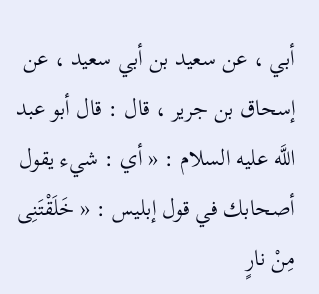أبي ، عن سعيد بن أبي سعيد ، عن إسحاق بن جرير ، قال : قال أبو عبد اللَّه عليه السلام : « أي : شيء يقول أصحابك في قول إبليس : « خَلَقْتَنِى مِنْ نارٍ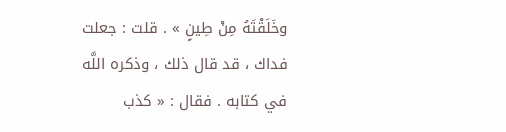وخَلَقْتَهُ مِنْ طِينٍ » . قلت : جعلت فداك ، قد قال ذلك ، وذكره اللَّه في كتابه . فقال : « كذب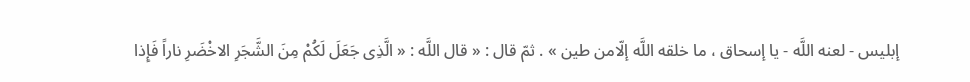إبليس - لعنه اللَّه - يا إسحاق ، ما خلقه اللَّه إلّامن طين » . ثمّ قال : « قال اللَّه : « الَّذِى جَعَلَ لَكُمْ مِنَ الشَّجَرِ الاخْضَرِ ناراً فَإِذا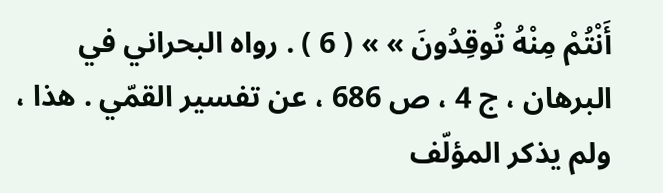أَنْتُمْ مِنْهُ تُوقِدُونَ » » ( 6 ) . رواه البحراني في البرهان ، ج 4 ، ص 686 ، عن تفسير القمّي . هذا ، ولم يذكر المؤلّف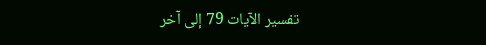تفسير الآيات 79 إلى آخر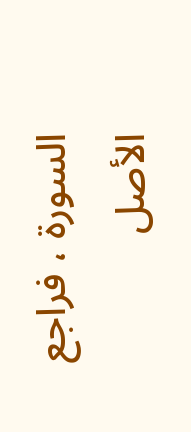السورة ، فراجع الأصل